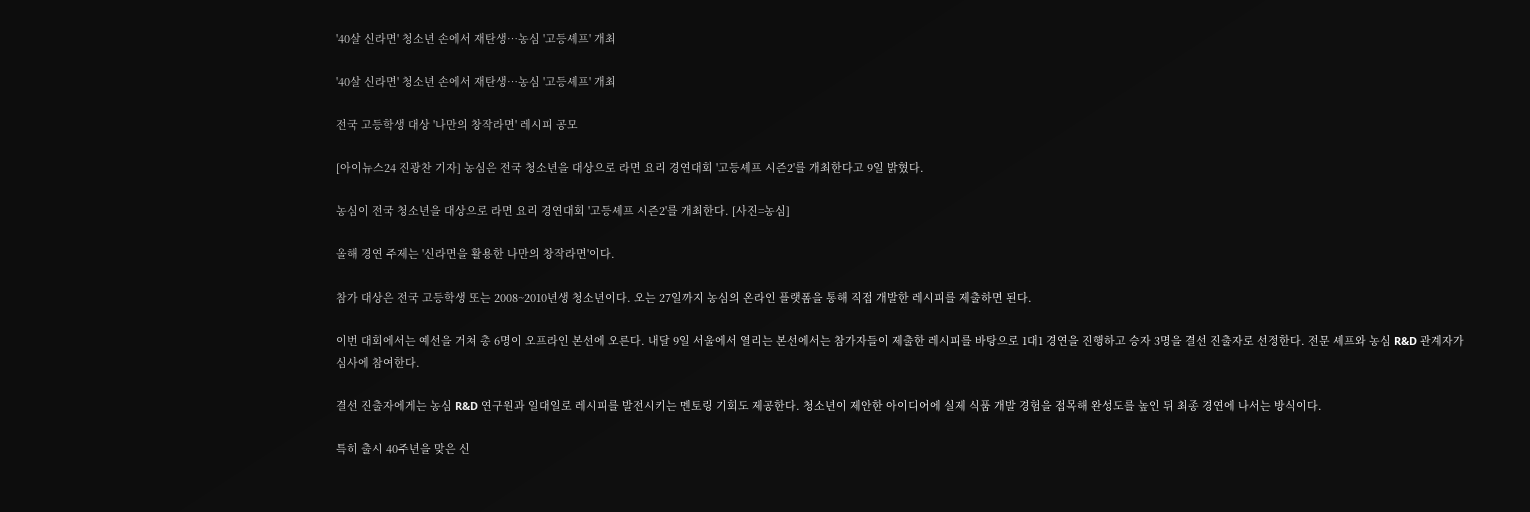'40살 신라면' 청소년 손에서 재탄생⋯농심 '고등셰프' 개최

'40살 신라면' 청소년 손에서 재탄생⋯농심 '고등셰프' 개최

전국 고등학생 대상 '나만의 창작라면' 레시피 공모

[아이뉴스24 진광찬 기자] 농심은 전국 청소년을 대상으로 라면 요리 경연대회 '고등셰프 시즌2'를 개최한다고 9일 밝혔다.

농심이 전국 청소년을 대상으로 라면 요리 경연대회 '고등셰프 시즌2'를 개최한다. [사진=농심]

올해 경연 주제는 '신라면을 활용한 나만의 창작라면'이다.

참가 대상은 전국 고등학생 또는 2008~2010년생 청소년이다. 오는 27일까지 농심의 온라인 플랫폼을 통해 직접 개발한 레시피를 제출하면 된다.

이번 대회에서는 예선을 거쳐 총 6명이 오프라인 본선에 오른다. 내달 9일 서울에서 열리는 본선에서는 참가자들이 제출한 레시피를 바탕으로 1대1 경연을 진행하고 승자 3명을 결선 진출자로 선정한다. 전문 셰프와 농심 R&D 관계자가 심사에 참여한다.

결선 진출자에게는 농심 R&D 연구원과 일대일로 레시피를 발전시키는 멘토링 기회도 제공한다. 청소년이 제안한 아이디어에 실제 식품 개발 경험을 접목해 완성도를 높인 뒤 최종 경연에 나서는 방식이다.

특히 출시 40주년을 맞은 신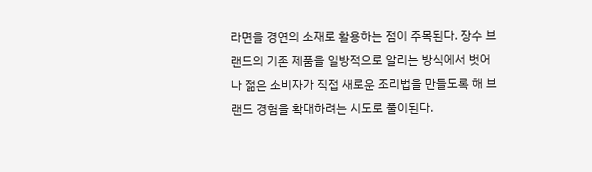라면을 경연의 소재로 활용하는 점이 주목된다. 장수 브랜드의 기존 제품을 일방적으로 알리는 방식에서 벗어나 젊은 소비자가 직접 새로운 조리법을 만들도록 해 브랜드 경험을 확대하려는 시도로 풀이된다.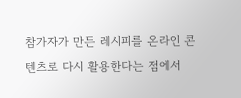참가자가 만든 레시피를 온라인 콘텐츠로 다시 활용한다는 점에서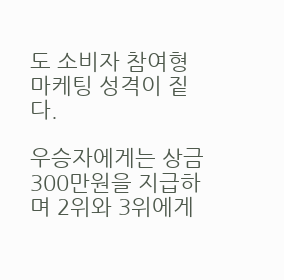도 소비자 참여형 마케팅 성격이 짙다.

우승자에게는 상금 300만원을 지급하며 2위와 3위에게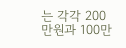는 각각 200만원과 100만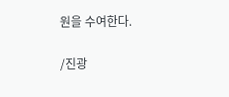원을 수여한다.

/진광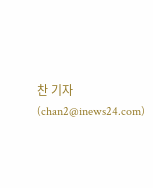찬 기자(chan2@inews24.com)